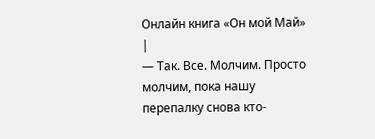Онлайн книга «Он мой Май»
|
— Так. Все. Молчим. Просто молчим, пока нашу перепалку снова кто-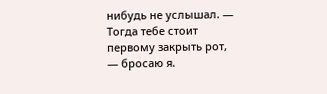нибудь не услышал. — Тогда тебе стоит первому закрыть рот, — бросаю я.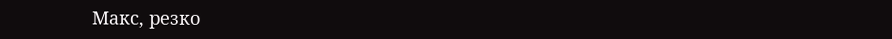Макс, резко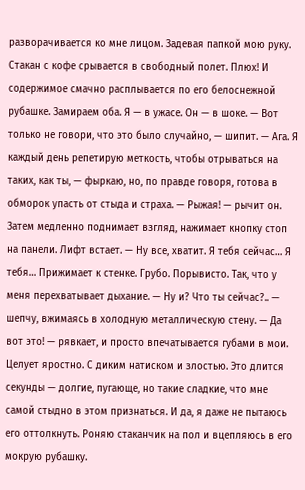разворачивается ко мне лицом. Задевая папкой мою руку. Стакан с кофе срывается в свободный полет. Плюх! И содержимое смачно расплывается по его белоснежной рубашке. Замираем оба. Я — в ужасе. Он — в шоке. — Вот только не говори, что это было случайно, — шипит. — Ага. Я каждый день репетирую меткость, чтобы отрываться на таких, как ты, — фыркаю, но, по правде говоря, готова в обморок упасть от стыда и страха. — Рыжая! — рычит он. Затем медленно поднимает взгляд, нажимает кнопку стоп на панели. Лифт встает. — Ну все, хватит. Я тебя сейчас… Я тебя… Прижимает к стенке. Грубо. Порывисто. Так, что у меня перехватывает дыхание. — Ну и? Что ты сейчас?.. — шепчу, вжимаясь в холодную металлическую стену. — Да вот это! — рявкает, и просто впечатывается губами в мои. Целует яростно. С диким натиском и злостью. Это длится секунды — долгие, пугающе, но такие сладкие, что мне самой стыдно в этом признаться. И да, я даже не пытаюсь его оттолкнуть. Роняю стаканчик на пол и вцепляюсь в его мокрую рубашку.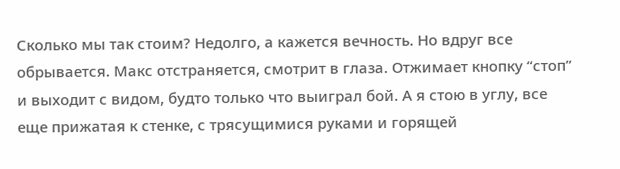Сколько мы так стоим? Недолго, а кажется вечность. Но вдруг все обрывается. Макс отстраняется, смотрит в глаза. Отжимает кнопку “стоп” и выходит с видом, будто только что выиграл бой. А я стою в углу, все еще прижатая к стенке, с трясущимися руками и горящей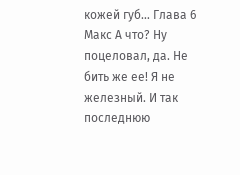кожей губ… Глава 6 Макс А что? Ну поцеловал, да. Не бить же ее! Я не железный. И так последнюю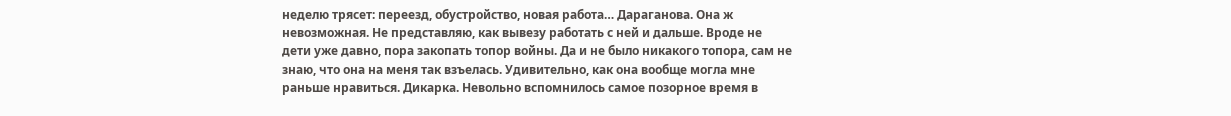неделю трясет: переезд, обустройство, новая работа… Дараганова. Она ж невозможная. Не представляю, как вывезу работать с ней и дальше. Вроде не дети уже давно, пора закопать топор войны. Да и не было никакого топора, сам не знаю, что она на меня так взъелась. Удивительно, как она вообще могла мне раньше нравиться. Дикарка. Невольно вспомнилось самое позорное время в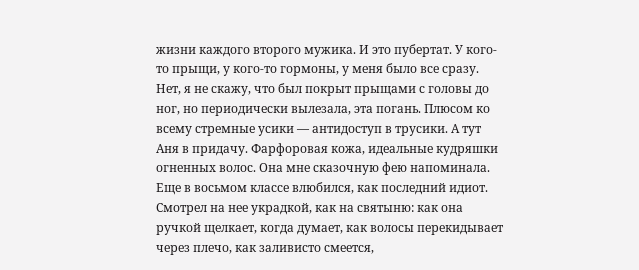жизни каждого второго мужика. И это пубертат. У кого-то прыщи, у кого-то гормоны, у меня было все сразу. Нет, я не скажу, что был покрыт прыщами с головы до ног, но периодически вылезала, эта погань. Плюсом ко всему стремные усики — антидоступ в трусики. А тут Аня в придачу. Фарфоровая кожа, идеальные кудряшки огненных волос. Она мне сказочную фею напоминала. Еще в восьмом классе влюбился, как последний идиот. Смотрел на нее украдкой, как на святыню: как она ручкой щелкает, когда думает, как волосы перекидывает через плечо, как заливисто смеется,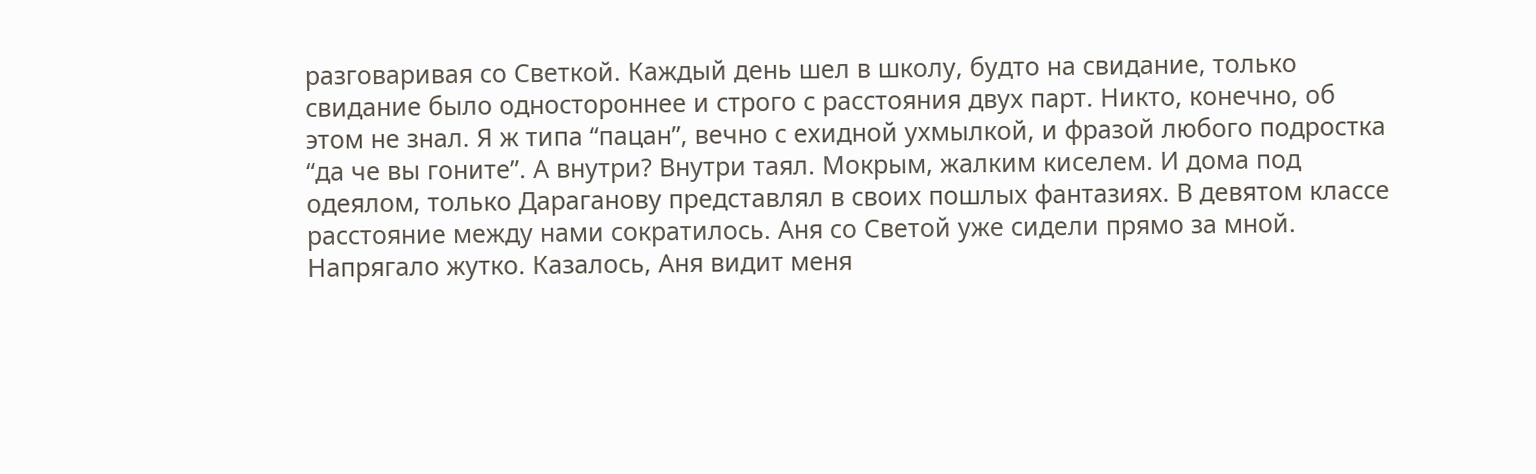разговаривая со Светкой. Каждый день шел в школу, будто на свидание, только свидание было одностороннее и строго с расстояния двух парт. Никто, конечно, об этом не знал. Я ж типа “пацан”, вечно с ехидной ухмылкой, и фразой любого подростка “да че вы гоните”. А внутри? Внутри таял. Мокрым, жалким киселем. И дома под одеялом, только Дараганову представлял в своих пошлых фантазиях. В девятом классе расстояние между нами сократилось. Аня со Светой уже сидели прямо за мной. Напрягало жутко. Казалось, Аня видит меня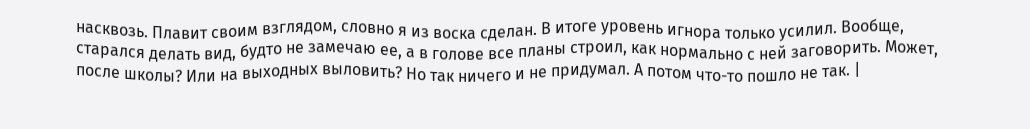насквозь. Плавит своим взглядом, словно я из воска сделан. В итоге уровень игнора только усилил. Вообще, старался делать вид, будто не замечаю ее, а в голове все планы строил, как нормально с ней заговорить. Может, после школы? Или на выходных выловить? Но так ничего и не придумал. А потом что-то пошло не так. |